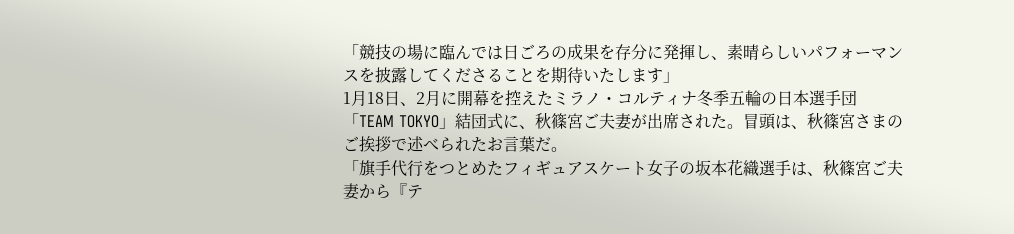「競技の場に臨んでは日ごろの成果を存分に発揮し、素晴らしいパフォーマンスを披露してくださることを期待いたします」
1月18日、2月に開幕を控えたミラノ・コルティナ冬季五輪の日本選手団「TEAM TOKYO」結団式に、秋篠宮ご夫妻が出席された。冒頭は、秋篠宮さまのご挨拶で述べられたお言葉だ。
「旗手代行をつとめたフィギュアスケート女子の坂本花織選手は、秋篠宮ご夫妻から『テ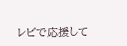レビで応援して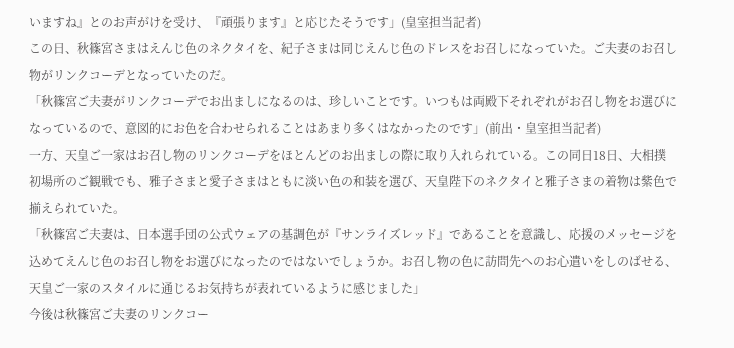いますね』とのお声がけを受け、『頑張ります』と応じたそうです」(皇室担当記者)
この日、秋篠宮さまはえんじ色のネクタイを、紀子さまは同じえんじ色のドレスをお召しになっていた。ご夫妻のお召し物がリンクコーデとなっていたのだ。
「秋篠宮ご夫妻がリンクコーデでお出ましになるのは、珍しいことです。いつもは両殿下それぞれがお召し物をお選びになっているので、意図的にお色を合わせられることはあまり多くはなかったのです」(前出・皇室担当記者)
一方、天皇ご一家はお召し物のリンクコーデをほとんどのお出ましの際に取り入れられている。この同日18日、大相撲初場所のご観戦でも、雅子さまと愛子さまはともに淡い色の和装を選び、天皇陛下のネクタイと雅子さまの着物は紫色で揃えられていた。
「秋篠宮ご夫妻は、日本選手団の公式ウェアの基調色が『サンライズレッド』であることを意識し、応援のメッセージを込めてえんじ色のお召し物をお選びになったのではないでしょうか。お召し物の色に訪問先へのお心遣いをしのばせる、天皇ご一家のスタイルに通じるお気持ちが表れているように感じました」
今後は秋篠宮ご夫妻のリンクコー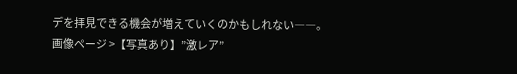デを拝見できる機会が増えていくのかもしれない――。
画像ページ >【写真あり】”激レア”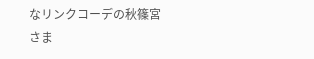なリンクコーデの秋篠宮さま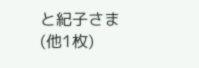と紀子さま(他1枚)